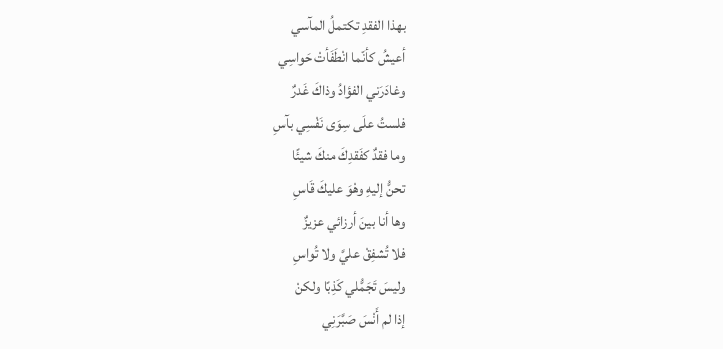بهذا الفقدِ تكتملُ المآسي
أعيشُ كأنّما انْطَفَأتْ حَواسِي
وغادَرَني الفؤادُ وذاكَ غَدرٌ
فلستُ علَى سِوَى نَفْسِي بآسِ
وما فقدٌ كفَقدِكَ منكَ شيئًا
تحنُّ إليهِ وهْوَ عليكَ قَاسِ
وها أنا بينَ أرزائي عزيزٌ
فلا تُشفِقْ عليَّ ولا تُواسِ
وليسَ تَجَمُّلي كَذِبًا ولكنْ
إذا لم أَنْسَ صَبَّرَنِي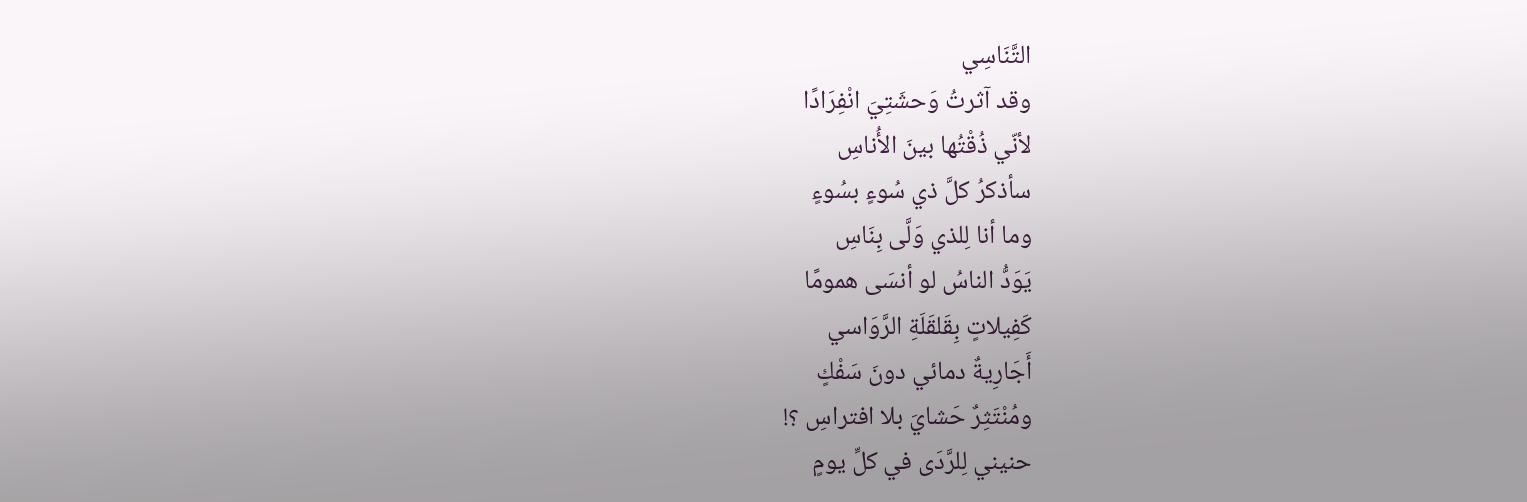التَّنَاسِي
وقد آثرتُ وَحشَتِيَ انْفِرَادًا
لأنّي ذُقْتُها بينَ الأُناسِ
سأذكرُ كلَّ ذي سُوءٍ بسُوءٍ
وما أنا لِلذي وَلَّى بِنَاسِ
يَوَدُّ الناسُ لو أنسَى همومًا
كَفِيلاتٍ بِقَلقَلَةِ الرَّوَاسي
أَجَارِيةٌ دمائي دونَ سَفْكٍ
ومُنْتَثِرٌ حَشايَ بلا افتراسِ ؟!
حنيني لِلرَّدَى في كلِّ يومٍ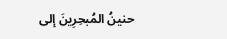حنينُ المُبحِرِينَ إلى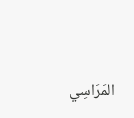المَرَاسِي